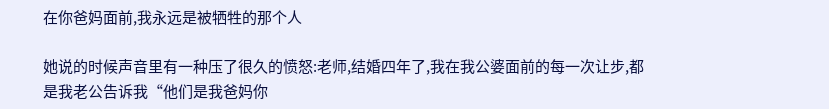在你爸妈面前,我永远是被牺牲的那个人

她说的时候声音里有一种压了很久的愤怒:老师,结婚四年了,我在我公婆面前的每一次让步,都是我老公告诉我“他们是我爸妈你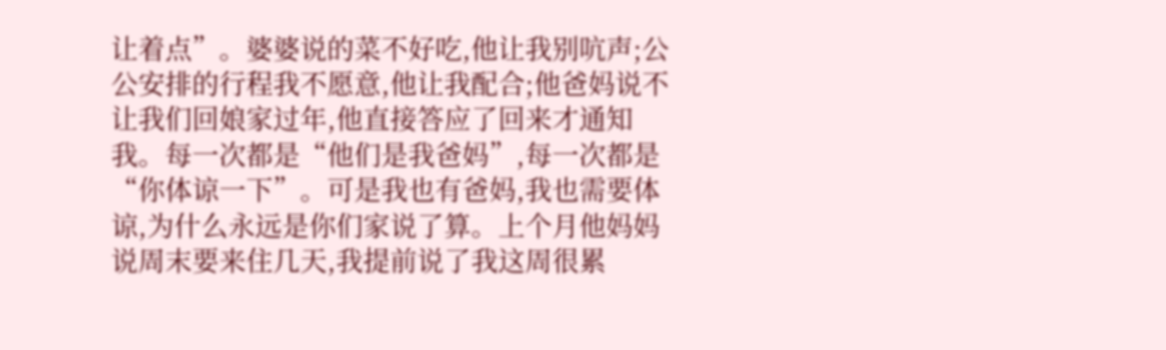让着点”。婆婆说的菜不好吃,他让我别吭声;公公安排的行程我不愿意,他让我配合;他爸妈说不让我们回娘家过年,他直接答应了回来才通知我。每一次都是“他们是我爸妈”,每一次都是“你体谅一下”。可是我也有爸妈,我也需要体谅,为什么永远是你们家说了算。上个月他妈妈说周末要来住几天,我提前说了我这周很累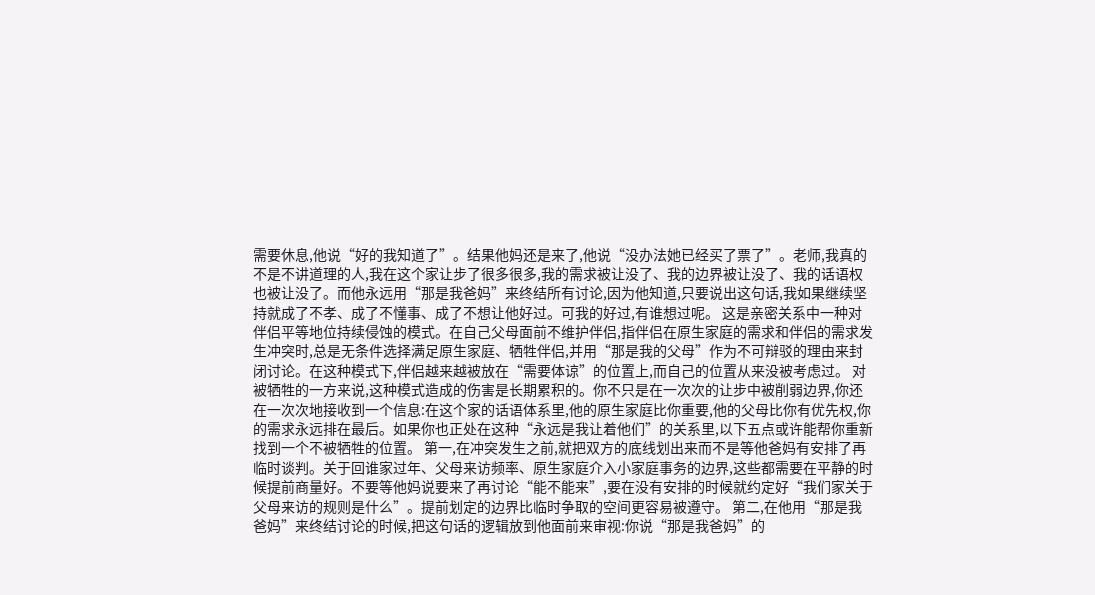需要休息,他说“好的我知道了”。结果他妈还是来了,他说“没办法她已经买了票了”。老师,我真的不是不讲道理的人,我在这个家让步了很多很多,我的需求被让没了、我的边界被让没了、我的话语权也被让没了。而他永远用“那是我爸妈”来终结所有讨论,因为他知道,只要说出这句话,我如果继续坚持就成了不孝、成了不懂事、成了不想让他好过。可我的好过,有谁想过呢。 这是亲密关系中一种对伴侣平等地位持续侵蚀的模式。在自己父母面前不维护伴侣,指伴侣在原生家庭的需求和伴侣的需求发生冲突时,总是无条件选择满足原生家庭、牺牲伴侣,并用“那是我的父母”作为不可辩驳的理由来封闭讨论。在这种模式下,伴侣越来越被放在“需要体谅”的位置上,而自己的位置从来没被考虑过。 对被牺牲的一方来说,这种模式造成的伤害是长期累积的。你不只是在一次次的让步中被削弱边界,你还在一次次地接收到一个信息:在这个家的话语体系里,他的原生家庭比你重要,他的父母比你有优先权,你的需求永远排在最后。如果你也正处在这种“永远是我让着他们”的关系里,以下五点或许能帮你重新找到一个不被牺牲的位置。 第一,在冲突发生之前,就把双方的底线划出来而不是等他爸妈有安排了再临时谈判。关于回谁家过年、父母来访频率、原生家庭介入小家庭事务的边界,这些都需要在平静的时候提前商量好。不要等他妈说要来了再讨论“能不能来”,要在没有安排的时候就约定好“我们家关于父母来访的规则是什么”。提前划定的边界比临时争取的空间更容易被遵守。 第二,在他用“那是我爸妈”来终结讨论的时候,把这句话的逻辑放到他面前来审视:你说“那是我爸妈”的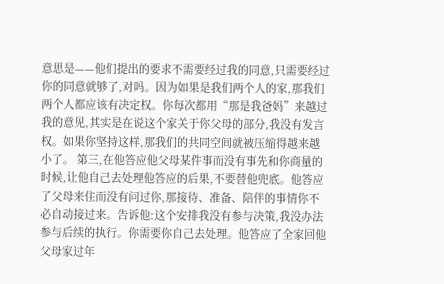意思是——他们提出的要求不需要经过我的同意,只需要经过你的同意就够了,对吗。因为如果是我们两个人的家,那我们两个人都应该有决定权。你每次都用“那是我爸妈”来越过我的意见,其实是在说这个家关于你父母的部分,我没有发言权。如果你坚持这样,那我们的共同空间就被压缩得越来越小了。 第三,在他答应他父母某件事而没有事先和你商量的时候,让他自己去处理他答应的后果,不要替他兜底。他答应了父母来住而没有问过你,那接待、准备、陪伴的事情你不必自动接过来。告诉他:这个安排我没有参与决策,我没办法参与后续的执行。你需要你自己去处理。他答应了全家回他父母家过年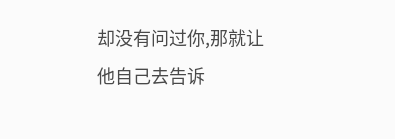却没有问过你,那就让他自己去告诉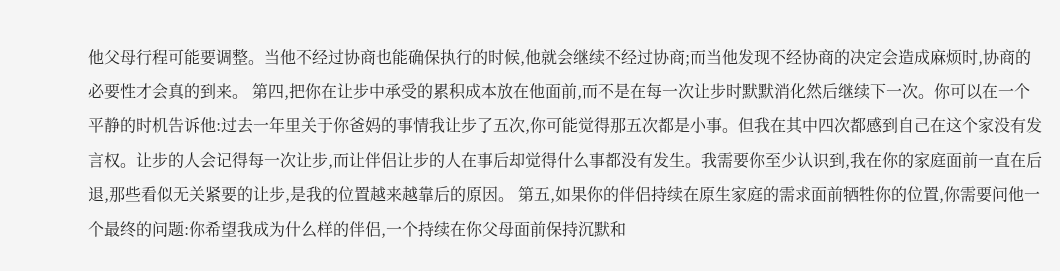他父母行程可能要调整。当他不经过协商也能确保执行的时候,他就会继续不经过协商;而当他发现不经协商的决定会造成麻烦时,协商的必要性才会真的到来。 第四,把你在让步中承受的累积成本放在他面前,而不是在每一次让步时默默消化然后继续下一次。你可以在一个平静的时机告诉他:过去一年里关于你爸妈的事情我让步了五次,你可能觉得那五次都是小事。但我在其中四次都感到自己在这个家没有发言权。让步的人会记得每一次让步,而让伴侣让步的人在事后却觉得什么事都没有发生。我需要你至少认识到,我在你的家庭面前一直在后退,那些看似无关紧要的让步,是我的位置越来越靠后的原因。 第五,如果你的伴侣持续在原生家庭的需求面前牺牲你的位置,你需要问他一个最终的问题:你希望我成为什么样的伴侣,一个持续在你父母面前保持沉默和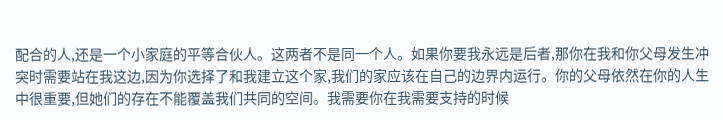配合的人,还是一个小家庭的平等合伙人。这两者不是同一个人。如果你要我永远是后者,那你在我和你父母发生冲突时需要站在我这边,因为你选择了和我建立这个家,我们的家应该在自己的边界内运行。你的父母依然在你的人生中很重要,但她们的存在不能覆盖我们共同的空间。我需要你在我需要支持的时候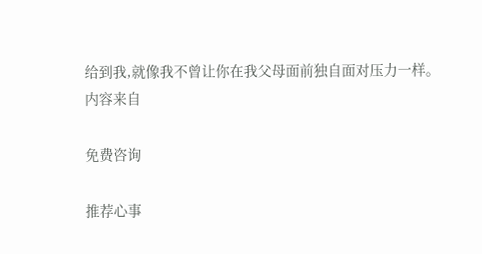给到我,就像我不曾让你在我父母面前独自面对压力一样。
内容来自

免费咨询

推荐心事